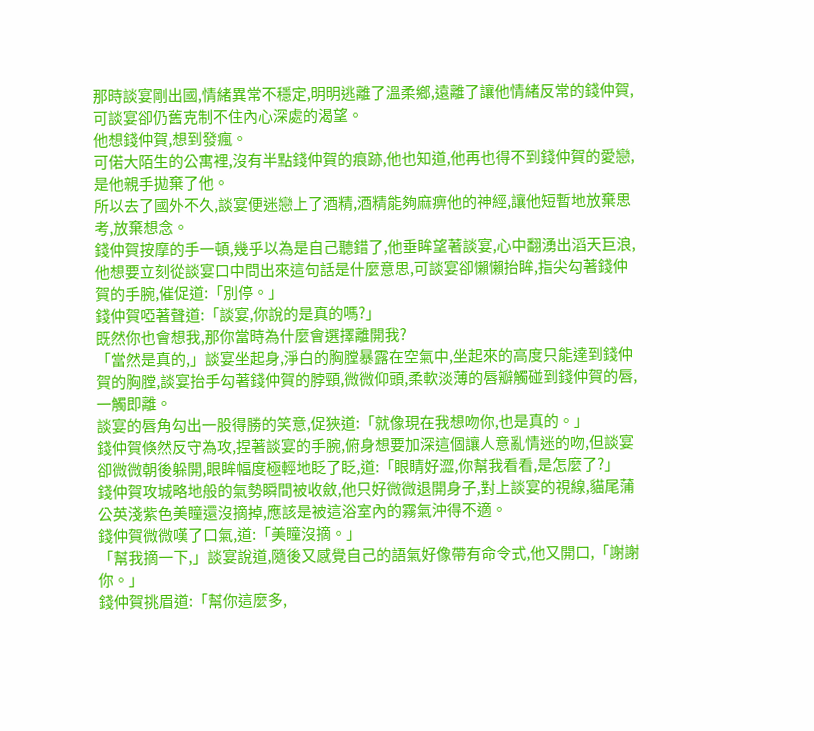那時談宴剛出國,情緒異常不穩定,明明逃離了溫柔鄉,遠離了讓他情緒反常的錢仲賀,可談宴卻仍舊克制不住內心深處的渴望。
他想錢仲賀,想到發瘋。
可偌大陌生的公寓裡,沒有半點錢仲賀的痕跡,他也知道,他再也得不到錢仲賀的愛戀,是他親手拋棄了他。
所以去了國外不久,談宴便迷戀上了酒精,酒精能夠麻痹他的神經,讓他短暫地放棄思考,放棄想念。
錢仲賀按摩的手一頓,幾乎以為是自己聽錯了,他垂眸望著談宴,心中翻湧出滔天巨浪,他想要立刻從談宴口中問出來這句話是什麼意思,可談宴卻懶懶抬眸,指尖勾著錢仲賀的手腕,催促道:「別停。」
錢仲賀啞著聲道:「談宴,你說的是真的嗎?」
既然你也會想我,那你當時為什麼會選擇離開我?
「當然是真的,」談宴坐起身,淨白的胸膛暴露在空氣中,坐起來的高度只能達到錢仲賀的胸膛,談宴抬手勾著錢仲賀的脖頸,微微仰頭,柔軟淡薄的唇瓣觸碰到錢仲賀的唇,一觸即離。
談宴的唇角勾出一股得勝的笑意,促狹道:「就像現在我想吻你,也是真的。」
錢仲賀倏然反守為攻,捏著談宴的手腕,俯身想要加深這個讓人意亂情迷的吻,但談宴卻微微朝後躲開,眼眸幅度極輕地眨了眨,道:「眼睛好澀,你幫我看看,是怎麼了?」
錢仲賀攻城略地般的氣勢瞬間被收斂,他只好微微退開身子,對上談宴的視線,貓尾蒲公英淺紫色美瞳還沒摘掉,應該是被這浴室內的霧氣沖得不適。
錢仲賀微微嘆了口氣,道:「美瞳沒摘。」
「幫我摘一下,」談宴說道,隨後又感覺自己的語氣好像帶有命令式,他又開口,「謝謝你。」
錢仲賀挑眉道:「幫你這麼多,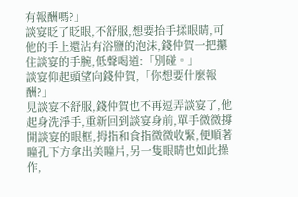有報酬嗎?」
談宴眨了眨眼,不舒服,想要抬手揉眼睛,可他的手上還沾有浴鹽的泡沫,錢仲賀一把攥住談宴的手腕,低聲喝道:「別碰。」
談宴仰起頭望向錢仲賀,「你想要什麼報酬?」
見談宴不舒服,錢仲賀也不再逗弄談宴了,他起身洗淨手,重新回到談宴身前,單手微微撐開談宴的眼框,拇指和食指微微收緊,便順著瞳孔下方拿出美瞳片,另一隻眼睛也如此操作,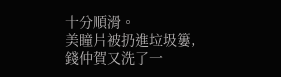十分順滑。
美瞳片被扔進垃圾簍,錢仲賀又洗了一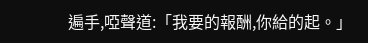遍手,啞聲道:「我要的報酬,你給的起。」